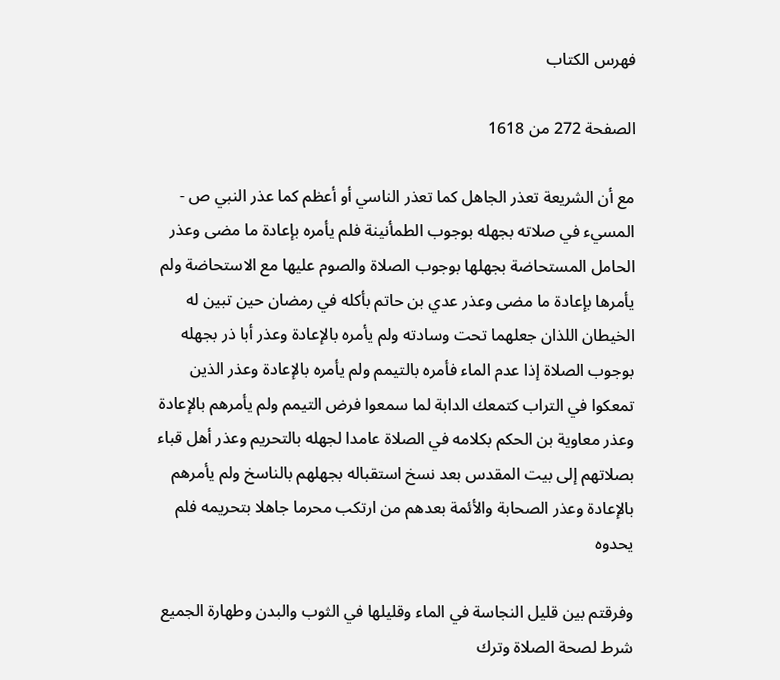فهرس الكتاب

الصفحة 272 من 1618

مع أن الشريعة تعذر الجاهل كما تعذر الناسي أو أعظم كما عذر النبي ص - المسيء في صلاته بجهله بوجوب الطمأنينة فلم يأمره بإعادة ما مضى وعذر الحامل المستحاضة بجهلها بوجوب الصلاة والصوم عليها مع الاستحاضة ولم يأمرها بإعادة ما مضى وعذر عدي بن حاتم بأكله في رمضان حين تبين له الخيطان اللذان جعلهما تحت وسادته ولم يأمره بالإعادة وعذر أبا ذر بجهله بوجوب الصلاة إذا عدم الماء فأمره بالتيمم ولم يأمره بالإعادة وعذر الذين تمعكوا في التراب كتمعك الدابة لما سمعوا فرض التيمم ولم يأمرهم بالإعادة وعذر معاوية بن الحكم بكلامه في الصلاة عامدا لجهله بالتحريم وعذر أهل قباء بصلاتهم إلى بيت المقدس بعد نسخ استقباله بجهلهم بالناسخ ولم يأمرهم بالإعادة وعذر الصحابة والأئمة بعدهم من ارتكب محرما جاهلا بتحريمه فلم يحدوه

وفرقتم بين قليل النجاسة في الماء وقليلها في الثوب والبدن وطهارة الجميع شرط لصحة الصلاة وترك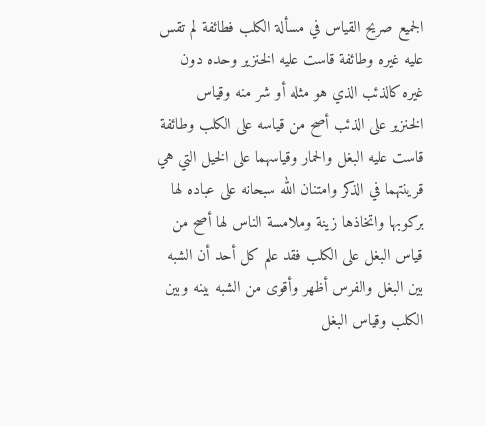الجميع صريح القياس في مسألة الكلب فطائفة لم تقس عليه غيره وطائفة قاست عليه الخنزير وحده دون غيره كالذئب الذي هو مثله أو شر منه وقياس الخنزير على الذئب أصح من قياسه على الكلب وطائفة قاست عليه البغل والحمار وقياسهما على الخيل التي هي قرينتهما في الذكر وامتنان الله سبحانه على عباده لها بركوبها واتخاذها زينة وملامسة الناس لها أصح من قياس البغل على الكلب فقد علم كل أحد أن الشبه بين البغل والفرس أظهر وأقوى من الشبه بينه وبين الكلب وقياس البغل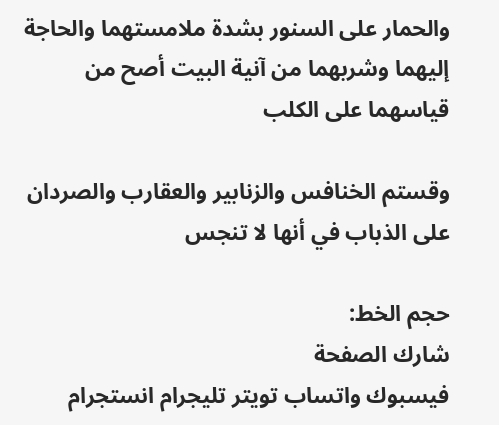والحمار على السنور بشدة ملامستهما والحاجة إليهما وشربهما من آنية البيت أصح من قياسهما على الكلب

وقستم الخنافس والزنابير والعقارب والصردان على الذباب في أنها لا تنجس

حجم الخط:
شارك الصفحة
فيسبوك واتساب تويتر تليجرام انستجرام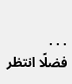. . .
فضلًا انتظر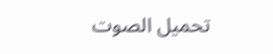تحميل الصوت